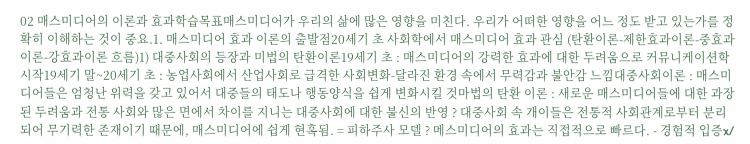02 매스미디어의 이론과 효과학습목표매스미디어가 우리의 삶에 많은 영향을 미친다. 우리가 어떠한 영향을 어느 정도 받고 있는가를 정확히 이해하는 것이 중요.1. 매스미디어 효과 이론의 출발점20세기 초 사회학에서 매스미디어 효과 관심 (탄환이론-제한효과이론-중효과이론-강효과이론 흐름)1) 대중사회의 등장과 미법의 탄환이론19세기 초 : 매스미디어의 강력한 효과에 대한 두려움으로 커뮤니케이션학 시작19세기 말~20세기 초 : 농업사회에서 산업사회로 급격한 사회변화-달라진 환경 속에서 무력감과 불안감 느낌대중사회이론 : 매스미디어들은 엄청난 위력을 갖고 있어서 대중들의 태도나 행동양식을 쉽게 변화시킬 것마법의 탄환 이론 : 새로운 매스미디어들에 대한 과장된 두려움과 전통 사회와 많은 면에서 차이를 지니는 대중사회에 대한 불신의 반영 ? 대중사회 속 개이들은 전통적 사회관계로부터 분리되어 무기력한 존재이기 때문에, 매스미디어에 쉽게 현혹됨. = 피하주사 모델 ? 메스미디어의 효과는 직접적으로 빠르다. - 경험적 입증x/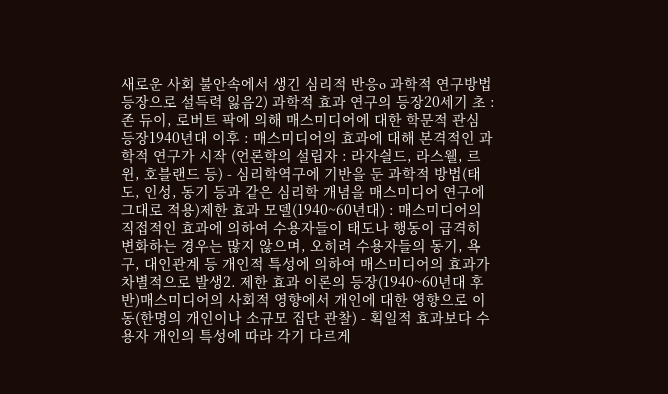새로운 사회 불안속에서 생긴 심리적 반응o 과학적 연구방법 등장으로 설득력 잃음2) 과학적 효과 연구의 등장20세기 초 : 존 듀이, 로버트 팍에 의해 매스미디어에 대한 학문적 관심 등장1940년대 이후 : 매스미디어의 효과에 대해 본격적인 과학적 연구가 시작 (언론학의 설립자 : 라자싈드, 라스웰, 르윈, 호블랜드 등) - 심리학역구에 기반을 둔 과학적 방법(태도, 인성, 동기 등과 같은 심리학 개념을 매스미디어 연구에 그대로 적용)제한 효과 모델(1940~60년대) : 매스미디어의 직접적인 효과에 의하여 수용자들이 태도나 행동이 급격히 변화하는 경우는 많지 않으며, 오히려 수용자들의 동기, 욕구, 대인관계 등 개인적 특성에 의하여 매스미디어의 효과가 차별적으로 발생2. 제한 효과 이론의 등장(1940~60년대 후반)매스미디어의 사회적 영향에서 개인에 대한 영향으로 이동(한명의 개인이나 소규모 집단 관찰) - 획일적 효과보다 수용자 개인의 특성에 따라 각기 다르게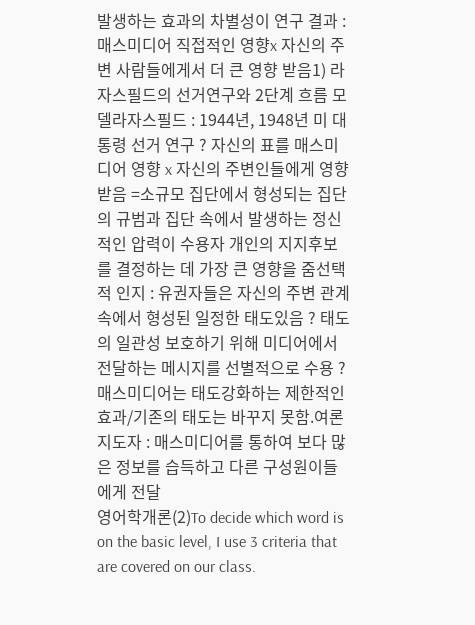발생하는 효과의 차별성이 연구 결과 : 매스미디어 직접적인 영향x 자신의 주변 사람들에게서 더 큰 영향 받음1) 라자스필드의 선거연구와 2단계 흐름 모델라자스필드 : 1944년, 1948년 미 대통령 선거 연구 ? 자신의 표를 매스미디어 영향 x 자신의 주변인들에게 영향 받음 =소규모 집단에서 형성되는 집단의 규범과 집단 속에서 발생하는 정신적인 압력이 수용자 개인의 지지후보를 결정하는 데 가장 큰 영향을 줌선택적 인지 : 유권자들은 자신의 주변 관계 속에서 형성된 일정한 태도있음 ? 태도의 일관성 보호하기 위해 미디어에서 전달하는 메시지를 선별적으로 수용 ? 매스미디어는 태도강화하는 제한적인 효과/기존의 태도는 바꾸지 못함.여론 지도자 : 매스미디어를 통하여 보다 많은 정보를 습득하고 다른 구성원이들에게 전달
영어학개론(2)To decide which word is on the basic level, I use 3 criteria that are covered on our class.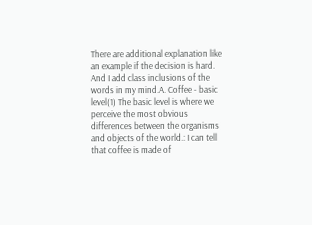There are additional explanation like an example if the decision is hard. And I add class inclusions of the words in my mind.A. Coffee - basic level(1) The basic level is where we perceive the most obvious differences between the organisms and objects of the world.: I can tell that coffee is made of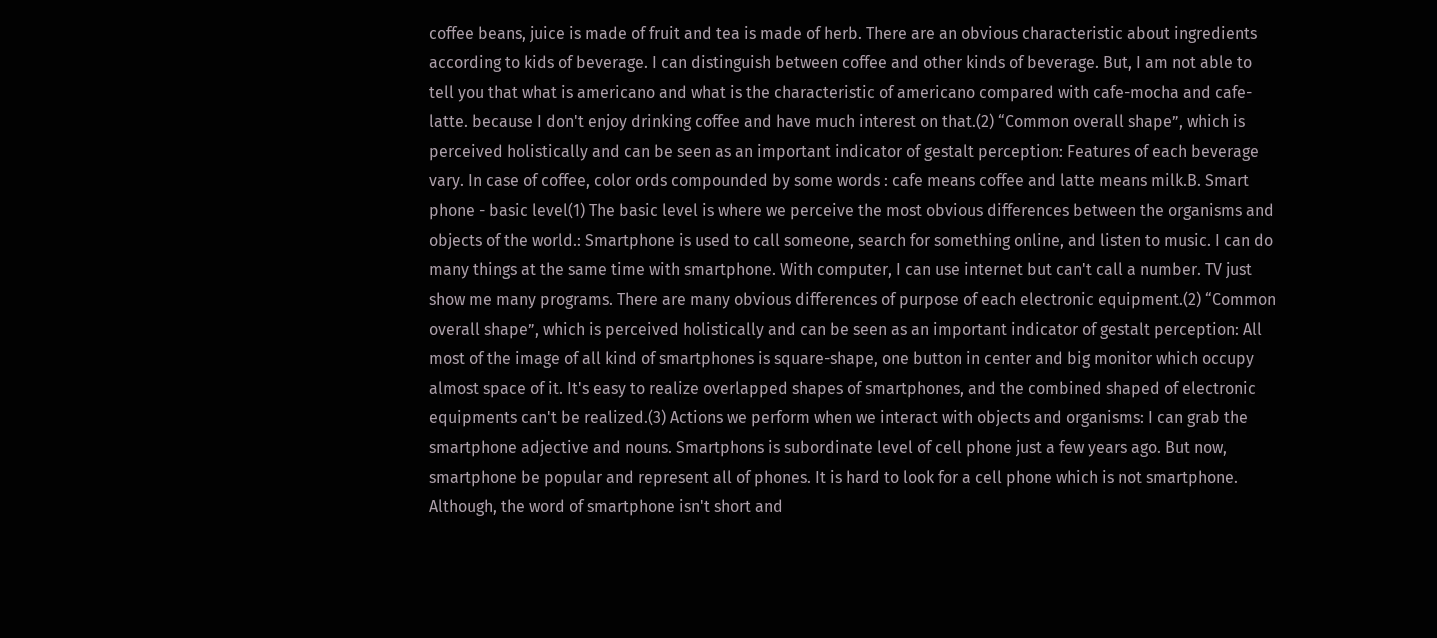coffee beans, juice is made of fruit and tea is made of herb. There are an obvious characteristic about ingredients according to kids of beverage. I can distinguish between coffee and other kinds of beverage. But, I am not able to tell you that what is americano and what is the characteristic of americano compared with cafe-mocha and cafe-latte. because I don't enjoy drinking coffee and have much interest on that.(2) “Common overall shape”, which is perceived holistically and can be seen as an important indicator of gestalt perception: Features of each beverage vary. In case of coffee, color ords compounded by some words : cafe means coffee and latte means milk.B. Smart phone - basic level(1) The basic level is where we perceive the most obvious differences between the organisms and objects of the world.: Smartphone is used to call someone, search for something online, and listen to music. I can do many things at the same time with smartphone. With computer, I can use internet but can't call a number. TV just show me many programs. There are many obvious differences of purpose of each electronic equipment.(2) “Common overall shape”, which is perceived holistically and can be seen as an important indicator of gestalt perception: All most of the image of all kind of smartphones is square-shape, one button in center and big monitor which occupy almost space of it. It's easy to realize overlapped shapes of smartphones, and the combined shaped of electronic equipments can't be realized.(3) Actions we perform when we interact with objects and organisms: I can grab the smartphone adjective and nouns. Smartphons is subordinate level of cell phone just a few years ago. But now, smartphone be popular and represent all of phones. It is hard to look for a cell phone which is not smartphone. Although, the word of smartphone isn't short and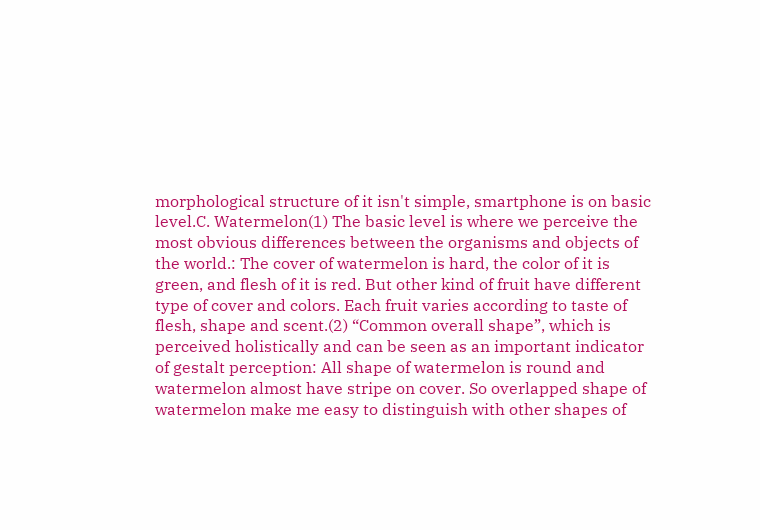morphological structure of it isn't simple, smartphone is on basic level.C. Watermelon(1) The basic level is where we perceive the most obvious differences between the organisms and objects of the world.: The cover of watermelon is hard, the color of it is green, and flesh of it is red. But other kind of fruit have different type of cover and colors. Each fruit varies according to taste of flesh, shape and scent.(2) “Common overall shape”, which is perceived holistically and can be seen as an important indicator of gestalt perception: All shape of watermelon is round and watermelon almost have stripe on cover. So overlapped shape of watermelon make me easy to distinguish with other shapes of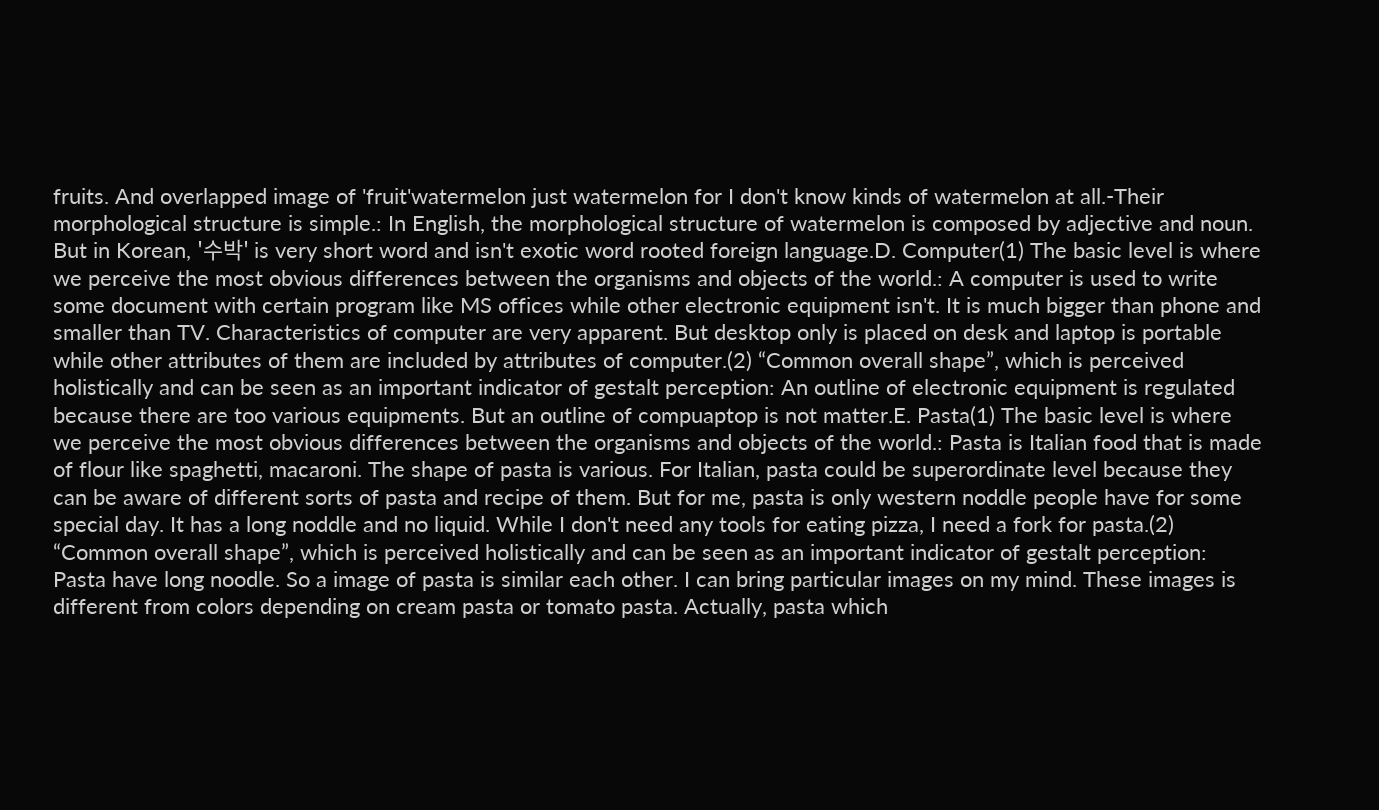fruits. And overlapped image of 'fruit'watermelon just watermelon for I don't know kinds of watermelon at all.-Their morphological structure is simple.: In English, the morphological structure of watermelon is composed by adjective and noun. But in Korean, '수박' is very short word and isn't exotic word rooted foreign language.D. Computer(1) The basic level is where we perceive the most obvious differences between the organisms and objects of the world.: A computer is used to write some document with certain program like MS offices while other electronic equipment isn't. It is much bigger than phone and smaller than TV. Characteristics of computer are very apparent. But desktop only is placed on desk and laptop is portable while other attributes of them are included by attributes of computer.(2) “Common overall shape”, which is perceived holistically and can be seen as an important indicator of gestalt perception: An outline of electronic equipment is regulated because there are too various equipments. But an outline of compuaptop is not matter.E. Pasta(1) The basic level is where we perceive the most obvious differences between the organisms and objects of the world.: Pasta is Italian food that is made of flour like spaghetti, macaroni. The shape of pasta is various. For Italian, pasta could be superordinate level because they can be aware of different sorts of pasta and recipe of them. But for me, pasta is only western noddle people have for some special day. It has a long noddle and no liquid. While I don't need any tools for eating pizza, I need a fork for pasta.(2) “Common overall shape”, which is perceived holistically and can be seen as an important indicator of gestalt perception: Pasta have long noodle. So a image of pasta is similar each other. I can bring particular images on my mind. These images is different from colors depending on cream pasta or tomato pasta. Actually, pasta which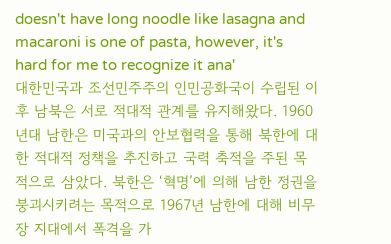doesn't have long noodle like lasagna and macaroni is one of pasta, however, it's hard for me to recognize it ana'
대한민국과 조선민주주의 인민공화국이 수립된 이후 남북은 서로 적대적 관계를 유지해왔다. 1960년대 남한은 미국과의 안보협력을 통해 북한에 대한 적대적 정책을 추진하고 국력 축적을 주된 목적으로 삼았다. 북한은 ‘혁명’에 의해 남한 정권을 붕괴시키려는 목적으로 1967년 남한에 대해 비무장 지대에서 폭격을 가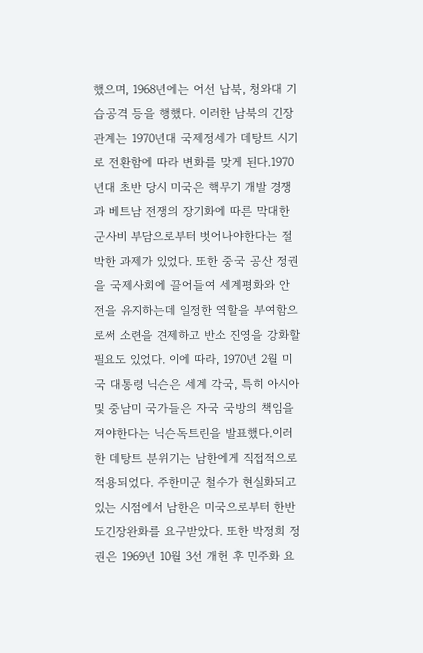했으며, 1968년에는 어선 납북, 청와대 기습공격 등을 행했다. 이러한 남북의 긴장관계는 1970년대 국제정세가 데탕트 시기로 전환함에 따라 변화를 맞게 된다.1970년대 초반 당시 미국은 핵무기 개발 경쟁과 베트남 전쟁의 장기화에 따른 막대한 군사비 부담으로부터 벗어나야한다는 절박한 과제가 있었다. 또한 중국 공산 정권을 국제사회에 끌어들여 세계평화와 안전을 유지하는데 일정한 역할을 부여함으로써 소련을 견제하고 반소 진영을 강화할 필요도 있었다. 이에 따라, 1970년 2월 미국 대통령 닉슨은 세계 각국, 특히 아시아 및 중남미 국가들은 자국 국방의 책임을 져야한다는 닉슨독트린을 발표했다.이러한 데탕트 분위기는 남한에게 직접적으로 적용되었다. 주한미군 철수가 현실화되고 있는 시점에서 남한은 미국으로부터 한반도긴장완화를 요구받았다. 또한 박정희 정권은 1969년 10월 3선 개헌 후 민주화 요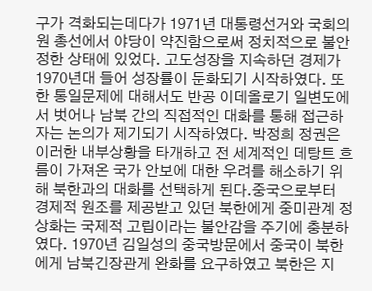구가 격화되는데다가 1971년 대통령선거와 국회의원 총선에서 야당이 약진함으로써 정치적으로 불안정한 상태에 있었다. 고도성장을 지속하던 경제가 1970년대 들어 성장률이 둔화되기 시작하였다. 또한 통일문제에 대해서도 반공 이데올로기 일변도에서 벗어나 남북 간의 직접적인 대화를 통해 접근하자는 논의가 제기되기 시작하였다. 박정희 정권은 이러한 내부상황을 타개하고 전 세계적인 데탕트 흐름이 가져온 국가 안보에 대한 우려를 해소하기 위해 북한과의 대화를 선택하게 된다.중국으로부터 경제적 원조를 제공받고 있던 북한에게 중미관계 정상화는 국제적 고립이라는 불안감을 주기에 충분하였다. 1970년 김일성의 중국방문에서 중국이 북한에게 남북긴장관게 완화를 요구하였고 북한은 지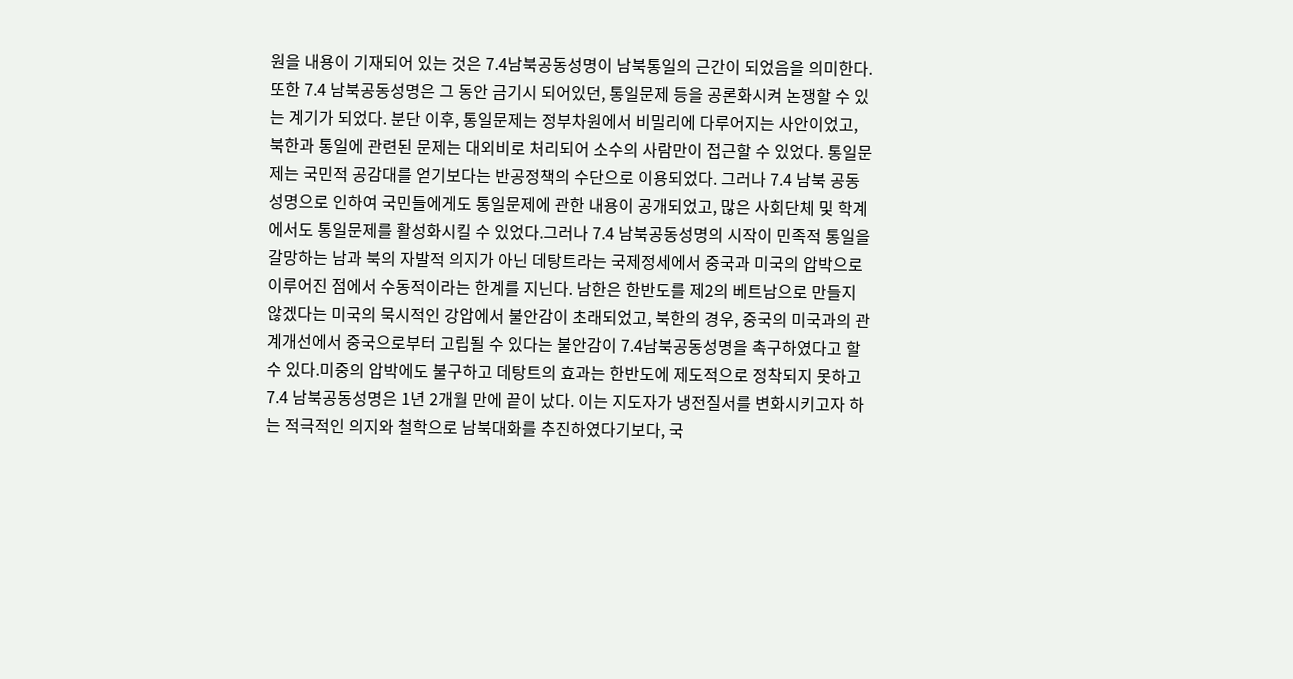원을 내용이 기재되어 있는 것은 7.4남북공동성명이 남북통일의 근간이 되었음을 의미한다.또한 7.4 남북공동성명은 그 동안 금기시 되어있던, 통일문제 등을 공론화시켜 논쟁할 수 있는 계기가 되었다. 분단 이후, 통일문제는 정부차원에서 비밀리에 다루어지는 사안이었고, 북한과 통일에 관련된 문제는 대외비로 처리되어 소수의 사람만이 접근할 수 있었다. 통일문제는 국민적 공감대를 얻기보다는 반공정책의 수단으로 이용되었다. 그러나 7.4 남북 공동성명으로 인하여 국민들에게도 통일문제에 관한 내용이 공개되었고, 많은 사회단체 및 학계에서도 통일문제를 활성화시킬 수 있었다.그러나 7.4 남북공동성명의 시작이 민족적 통일을 갈망하는 남과 북의 자발적 의지가 아닌 데탕트라는 국제정세에서 중국과 미국의 압박으로 이루어진 점에서 수동적이라는 한계를 지닌다. 남한은 한반도를 제2의 베트남으로 만들지 않겠다는 미국의 묵시적인 강압에서 불안감이 초래되었고, 북한의 경우, 중국의 미국과의 관계개선에서 중국으로부터 고립될 수 있다는 불안감이 7.4남북공동성명을 촉구하였다고 할 수 있다.미중의 압박에도 불구하고 데탕트의 효과는 한반도에 제도적으로 정착되지 못하고 7.4 남북공동성명은 1년 2개월 만에 끝이 났다. 이는 지도자가 냉전질서를 변화시키고자 하는 적극적인 의지와 철학으로 남북대화를 추진하였다기보다, 국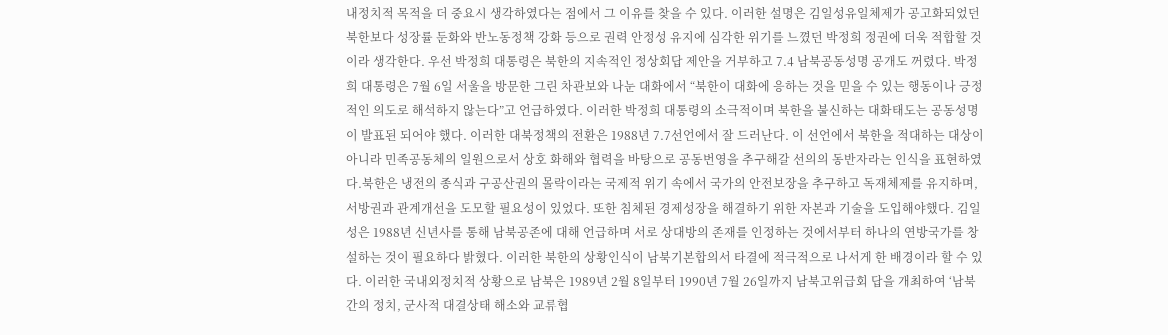내정치적 목적을 더 중요시 생각하였다는 점에서 그 이유를 찾을 수 있다. 이러한 설명은 김일성유일체제가 공고화되었던 북한보다 성장률 둔화와 반노동정책 강화 등으로 권력 안정성 유지에 심각한 위기를 느꼈던 박정희 정권에 더욱 적합할 것이라 생각한다. 우선 박정희 대통령은 북한의 지속적인 정상회답 제안을 거부하고 7.4 남북공동성명 공개도 꺼렸다. 박정희 대통령은 7월 6일 서울을 방문한 그린 차관보와 나눈 대화에서 “북한이 대화에 응하는 것을 믿을 수 있는 행동이나 긍정적인 의도로 해석하지 않는다”고 언급하였다. 이러한 박정희 대통령의 소극적이며 북한을 불신하는 대화태도는 공동성명이 발표된 되어야 했다. 이러한 대북정책의 전환은 1988년 7.7선언에서 잘 드러난다. 이 선언에서 북한을 적대하는 대상이 아니라 민족공동체의 일원으로서 상호 화해와 협력을 바탕으로 공동번영을 추구해갈 선의의 동반자라는 인식을 표현하였다.북한은 냉전의 종식과 구공산권의 몰락이라는 국제적 위기 속에서 국가의 안전보장을 추구하고 독재체제를 유지하며, 서방권과 관계개선을 도모할 필요성이 있었다. 또한 침체된 경제성장을 해결하기 위한 자본과 기술을 도입해야했다. 김일성은 1988년 신년사를 통해 남북공존에 대해 언급하며 서로 상대방의 존재를 인정하는 것에서부터 하나의 연방국가를 창설하는 것이 필요하다 밝혔다. 이러한 북한의 상황인식이 남북기본합의서 타결에 적극적으로 나서게 한 배경이라 할 수 있다. 이러한 국내외정치적 상황으로 남북은 1989년 2월 8일부터 1990년 7월 26일까지 남북고위급회 답을 개최하여 ‘남북간의 정치, 군사적 대결상태 해소와 교류협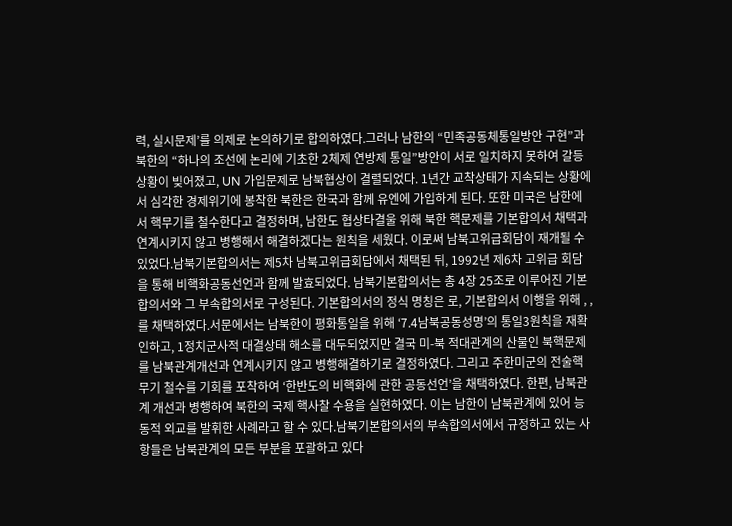력, 실시문제’를 의제로 논의하기로 합의하였다.그러나 남한의 “민족공동체통일방안 구현”과 북한의 “하나의 조선에 논리에 기초한 2체제 연방제 통일”방안이 서로 일치하지 못하여 갈등상황이 빚어졌고, UN 가입문제로 남북협상이 결렬되었다. 1년간 교착상태가 지속되는 상황에서 심각한 경제위기에 봉착한 북한은 한국과 함께 유엔에 가입하게 된다. 또한 미국은 남한에서 핵무기를 철수한다고 결정하며, 남한도 협상타결울 위해 북한 핵문제를 기본합의서 채택과 연계시키지 않고 병행해서 해결하겠다는 원칙을 세웠다. 이로써 남북고위급회담이 재개될 수 있었다.남북기본합의서는 제5차 남북고위급회답에서 채택된 뒤, 1992년 제6차 고위급 회담을 통해 비핵화공동선언과 함께 발효되었다. 남북기본합의서는 총 4장 25조로 이루어진 기본합의서와 그 부속합의서로 구성된다. 기본합의서의 정식 명칭은 로, 기본합의서 이행을 위해 , , 를 채택하였다.서문에서는 남북한이 평화통일을 위해 ‘7.4남북공동성명’의 통일3원칙을 재확인하고, 1정치군사적 대결상태 해소를 대두되었지만 결국 미-북 적대관계의 산물인 북핵문제를 남북관계개선과 연계시키지 않고 병행해결하기로 결정하였다. 그리고 주한미군의 전술핵무기 철수를 기회를 포착하여 ‘한반도의 비핵화에 관한 공동선언’을 채택하였다. 한편, 남북관계 개선과 병행하여 북한의 국제 핵사찰 수용을 실현하였다. 이는 남한이 남북관계에 있어 능동적 외교를 발휘한 사례라고 할 수 있다.남북기본합의서의 부속합의서에서 규정하고 있는 사항들은 남북관계의 모든 부분을 포괄하고 있다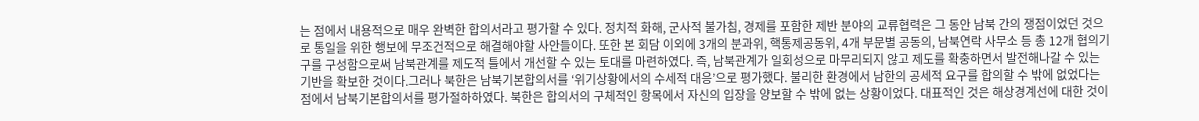는 점에서 내용적으로 매우 완벽한 합의서라고 평가할 수 있다. 정치적 화해, 군사적 불가침, 경제를 포함한 제반 분야의 교류협력은 그 동안 남북 간의 쟁점이었던 것으로 통일을 위한 행보에 무조건적으로 해결해야할 사안들이다. 또한 본 회담 이외에 3개의 분과위, 핵통제공동위, 4개 부문별 공동의, 남북연락 사무소 등 총 12개 협의기구를 구성함으로써 남북관계를 제도적 틀에서 개선할 수 있는 토대를 마련하였다. 즉, 남북관계가 일회성으로 마무리되지 않고 제도를 확충하면서 발전해나갈 수 있는 기반을 확보한 것이다.그러나 북한은 남북기본합의서를 ‘위기상황에서의 수세적 대응’으로 평가했다. 불리한 환경에서 남한의 공세적 요구를 합의할 수 밖에 없었다는 점에서 남북기본합의서를 평가절하하였다. 북한은 합의서의 구체적인 항목에서 자신의 입장을 양보할 수 밖에 없는 상황이었다. 대표적인 것은 해상경계선에 대한 것이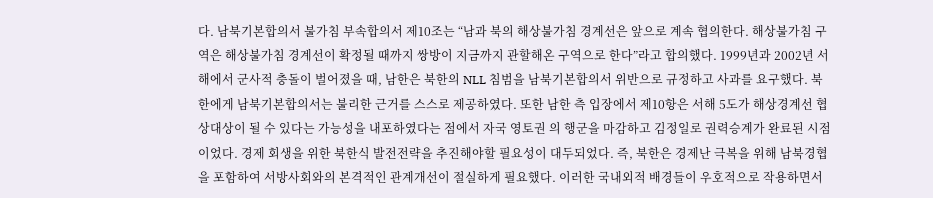다. 남북기본합의서 불가침 부속합의서 제10조는 “남과 북의 해상불가침 경계선은 앞으로 계속 협의한다. 해상불가침 구역은 해상불가침 경계선이 확정될 때까지 쌍방이 지금까지 관할해온 구역으로 한다”라고 합의했다. 1999년과 2002년 서해에서 군사적 충돌이 벌어졌을 때, 남한은 북한의 NLL 침범을 남북기본합의서 위반으로 규정하고 사과를 요구했다. 북한에게 남북기본합의서는 불리한 근거를 스스로 제공하였다. 또한 남한 측 입장에서 제10항은 서해 5도가 해상경계선 협상대상이 될 수 있다는 가능성을 내포하였다는 점에서 자국 영토권 의 행군을 마감하고 김정일로 권력승계가 완료된 시점이었다. 경제 회생을 위한 북한식 발전전략을 추진해야할 필요성이 대두되었다. 즉, 북한은 경제난 극복을 위해 남북경협을 포함하여 서방사회와의 본격적인 관계개선이 절실하게 필요했다. 이러한 국내외적 배경들이 우호적으로 작용하면서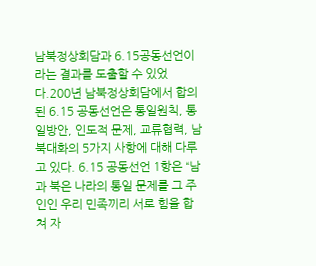남북정상회담과 6.15공동선언이라는 결과를 도출할 수 있었다.200년 남북정상회담에서 합의된 6.15 공동선언은 통일원칙, 통일방안, 인도적 문제, 교류협력, 남북대화의 5가지 사항에 대해 다루고 있다. 6.15 공동선언 1항은 “남과 북은 나라의 통일 문제를 그 주인인 우리 민족끼리 서로 힘을 합쳐 자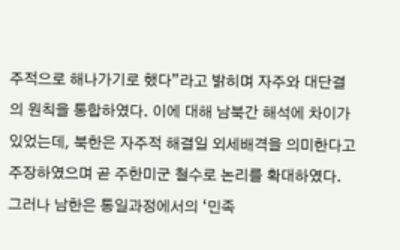주적으로 해나가기로 했다”라고 밝히며 자주와 대단결의 원칙을 통합하였다. 이에 대해 남북간 해석에 차이가 있었는데, 북한은 자주적 해결일 외세배격을 의미한다고 주장하였으며 곧 주한미군 철수로 논리를 확대하였다. 그러나 남한은 통일과정에서의 ‘민족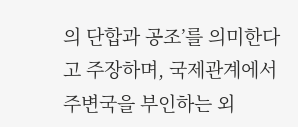의 단합과 공조’를 의미한다고 주장하며, 국제관계에서 주변국을 부인하는 외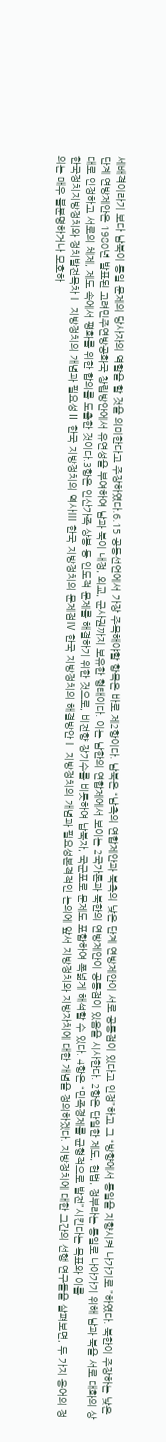세배격이라기 보다 남북이 통일 문제의 당사자의 역할을 할 것을 의미한다고 주장하였다.6.15 공동선언에서 가장 주목해야할 항목은 바로 제2항이다. 남북은 “남측의 연합제안과 북측의 낮은 단계 연방제안이 서로 공통점이 있다고 인정”하고 그 “방향에서 통일을 지향시켜 나가기로 ”하였다. 북한이 주장하는 낮은 단계 연방제안은 1980년 발표된 고려민주연방공화국 창립방안에서 유연성을 부여하여 남과 북이 내정, 외교, 군사권까지 보유한 형태이다. 이는 남한의 연합제에서 보이는 2국가론과 북한의 연방제안이 공통점이 있음을 시사한다. 2항은 단일한 제도, 헌법, 정부라는 통일로 나아가기 위해 남과 북을 서로 대화의 상대로 인정하고 서로의 체제, 제도 속에서 평화를 위한 합의를 도출한 것이다.3항은 인산가족 상봉 등 인도적 문제를 해결하기 위한 것으로, 비전향 장기수를 비롯하여 납북자, 국군포로 문제도 포함하여 폭넒게 해석할 수 있다. 4항은 “민족경제를 균형적으로 발전”시킨다는 목표와 이를
한국정치지방정치와 정치발전목차Ⅰ 지방정치의 개념과 필요성Ⅱ 한국 지방정치의 역사Ⅲ 한국 지방정치의 문제점Ⅳ 한국 지방정치의 해결방안Ⅰ 지방정치의 개념과 필요성본격적인 논의에 앞서 지방정치와 지방자치에 대한 개념을 정의하겠다. 지방정치에 대한 그간의 선행 연구들을 살펴보면, 두 가지 용어의 정의는 매우 불분명하거나 모호하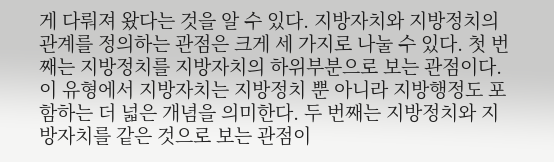게 다뤄져 왔다는 것을 알 수 있다. 지방자치와 지방정치의 관계를 정의하는 관점은 크게 세 가지로 나눌 수 있다. 첫 번째는 지방정치를 지방자치의 하위부분으로 보는 관점이다. 이 유형에서 지방자치는 지방정치 뿐 아니라 지방행정도 포함하는 더 넓은 개념을 의미한다. 두 번째는 지방정치와 지방자치를 같은 것으로 보는 관점이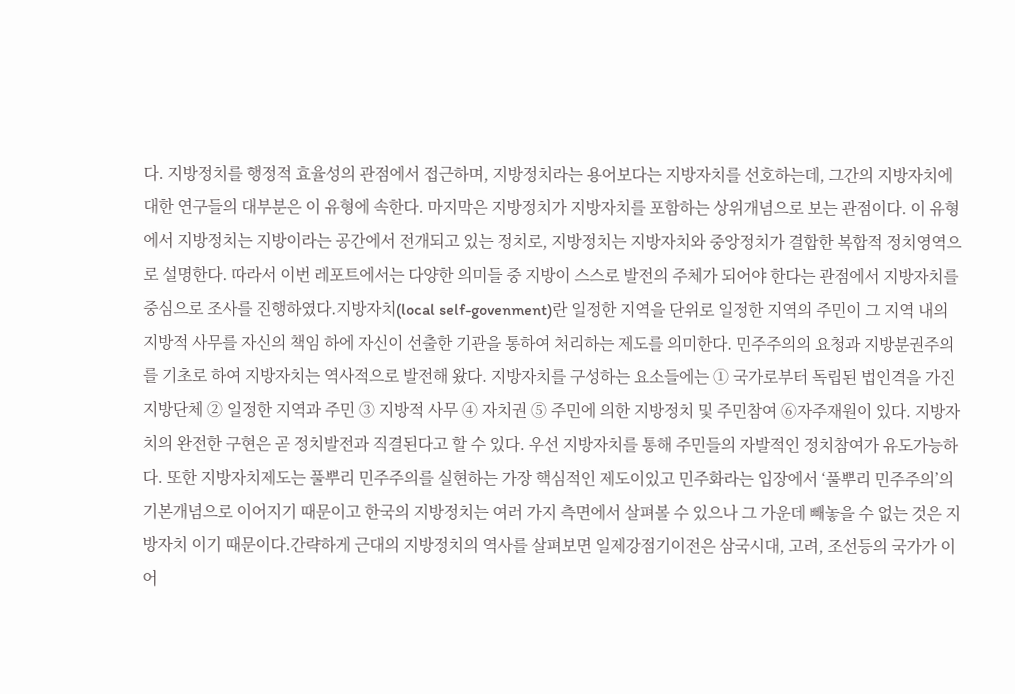다. 지방정치를 행정적 효율성의 관점에서 접근하며, 지방정치라는 용어보다는 지방자치를 선호하는데, 그간의 지방자치에 대한 연구들의 대부분은 이 유형에 속한다. 마지막은 지방정치가 지방자치를 포함하는 상위개념으로 보는 관점이다. 이 유형에서 지방정치는 지방이라는 공간에서 전개되고 있는 정치로, 지방정치는 지방자치와 중앙정치가 결합한 복합적 정치영역으로 설명한다. 따라서 이번 레포트에서는 다양한 의미들 중 지방이 스스로 발전의 주체가 되어야 한다는 관점에서 지방자치를 중심으로 조사를 진행하였다.지방자치(local self-govenment)란 일정한 지역을 단위로 일정한 지역의 주민이 그 지역 내의 지방적 사무를 자신의 책임 하에 자신이 선출한 기관을 통하여 처리하는 제도를 의미한다. 민주주의의 요청과 지방분권주의를 기초로 하여 지방자치는 역사적으로 발전해 왔다. 지방자치를 구성하는 요소들에는 ① 국가로부터 독립된 법인격을 가진 지방단체 ② 일정한 지역과 주민 ③ 지방적 사무 ④ 자치권 ⑤ 주민에 의한 지방정치 및 주민참여 ⑥자주재원이 있다. 지방자치의 완전한 구현은 곧 정치발전과 직결된다고 할 수 있다. 우선 지방자치를 통해 주민들의 자발적인 정치참여가 유도가능하다. 또한 지방자치제도는 풀뿌리 민주주의를 실현하는 가장 핵심적인 제도이있고 민주화라는 입장에서 ‘풀뿌리 민주주의’의 기본개념으로 이어지기 때문이고 한국의 지방정치는 여러 가지 측면에서 살펴볼 수 있으나 그 가운데 빼놓을 수 없는 것은 지방자치 이기 때문이다.간략하게 근대의 지방정치의 역사를 살펴보면 일제강점기이전은 삼국시대, 고려, 조선등의 국가가 이어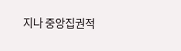지나 중앙집권적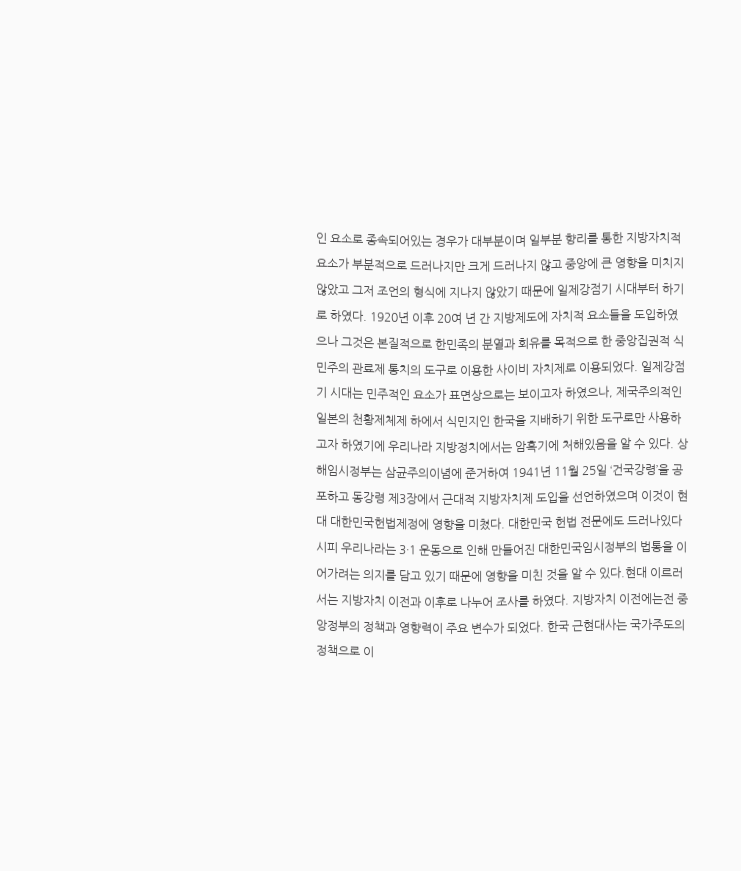인 요소로 종속되어있는 경우가 대부분이며 일부분 향리를 통한 지방자치적요소가 부분적으로 드러나지만 크게 드러나지 않고 중앙에 큰 영향을 미치지 않았고 그저 조언의 형식에 지나지 않았기 때문에 일제강점기 시대부터 하기로 하였다. 1920년 이후 20여 년 간 지방제도에 자치적 요소들을 도입하였으나 그것은 본질적으로 한민족의 분열과 회유를 목적으로 한 중앙집권적 식민주의 관료제 통치의 도구로 이용한 사이비 자치제로 이용되었다. 일제강점기 시대는 민주적인 요소가 표면상으로는 보이고자 하였으나, 제국주의적인 일본의 천황제체제 하에서 식민지인 한국을 지배하기 위한 도구로만 사용하고자 하였기에 우리나라 지방정치에서는 암흑기에 처해있음을 알 수 있다. 상해임시정부는 삼균주의이념에 준거하여 1941년 11월 25일 ‘건국강령’을 공포하고 동강령 제3장에서 근대적 지방자치제 도입을 선언하였으며 이것이 현대 대한민국헌법제정에 영향을 미쳤다. 대한민국 헌법 전문에도 드러나있다시피 우리나라는 3·1 운동으로 인해 만들어진 대한민국임시정부의 법통을 이어가려는 의지를 담고 있기 때문에 영향을 미친 것을 알 수 있다.현대 이르러서는 지방자치 이전과 이후로 나누어 조사를 하였다. 지방자치 이전에는전 중앙정부의 정책과 영향력이 주요 변수가 되었다. 한국 근현대사는 국가주도의 정책으로 이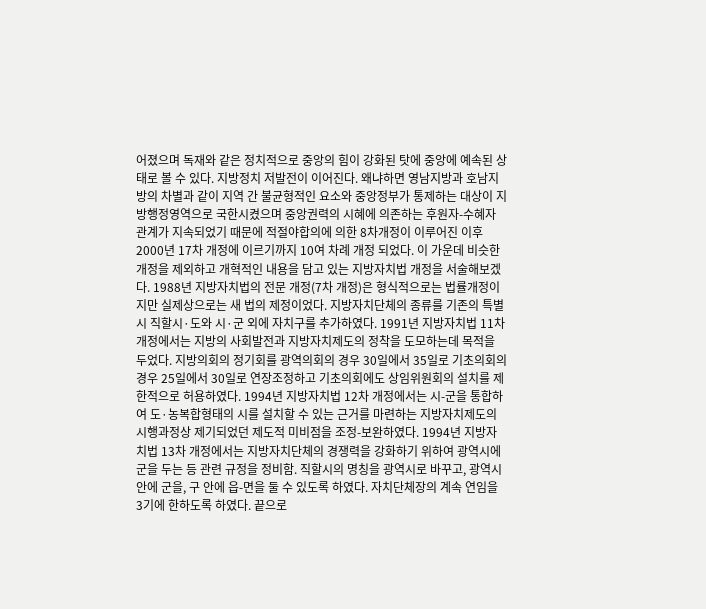어졌으며 독재와 같은 정치적으로 중앙의 힘이 강화된 탓에 중앙에 예속된 상태로 볼 수 있다. 지방정치 저발전이 이어진다. 왜냐하면 영남지방과 호남지방의 차별과 같이 지역 간 불균형적인 요소와 중앙정부가 통제하는 대상이 지방행정영역으로 국한시켰으며 중앙권력의 시혜에 의존하는 후원자-수혜자 관계가 지속되었기 때문에 적절야합의에 의한 8차개정이 이루어진 이후 2000년 17차 개정에 이르기까지 10여 차례 개정 되었다. 이 가운데 비슷한 개정을 제외하고 개혁적인 내용을 담고 있는 지방자치법 개정을 서술해보겠다. 1988년 지방자치법의 전문 개정(7차 개정)은 형식적으로는 법률개정이지만 실제상으로는 새 법의 제정이었다. 지방자치단체의 종류를 기존의 특별시 직할시·도와 시·군 외에 자치구를 추가하였다. 1991년 지방자치법 11차 개정에서는 지방의 사회발전과 지방자치제도의 정착을 도모하는데 목적을 두었다. 지방의회의 정기회를 광역의회의 경우 30일에서 35일로 기초의회의 경우 25일에서 30일로 연장조정하고 기초의회에도 상임위원회의 설치를 제한적으로 허용하였다. 1994년 지방자치법 12차 개정에서는 시-군을 통합하여 도·농복합형태의 시를 설치할 수 있는 근거를 마련하는 지방자치제도의 시행과정상 제기되었던 제도적 미비점을 조정-보완하였다. 1994년 지방자치법 13차 개정에서는 지방자치단체의 경쟁력을 강화하기 위하여 광역시에 군을 두는 등 관련 규정을 정비함. 직할시의 명칭을 광역시로 바꾸고, 광역시 안에 군을, 구 안에 읍-면을 둘 수 있도록 하였다. 자치단체장의 계속 연임을 3기에 한하도록 하였다. 끝으로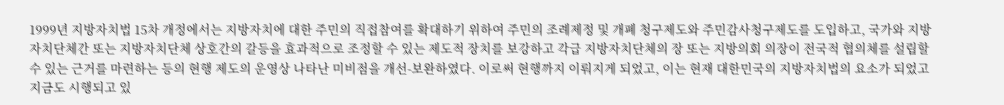1999년 지방자치법 15차 개정에서는 지방자치에 대한 주민의 직접참여를 확대하기 위하여 주민의 조례제정 및 개폐 청구제도와 주민감사청구제도를 도입하고, 국가와 지방자치단체간 또는 지방자치단체 상호간의 갈등을 효과적으로 조정할 수 있는 제도적 장치를 보강하고 각급 지방자치단체의 장 또는 지방의회 의장이 전국적 협의체를 설립할 수 있는 근거를 마련하는 등의 현행 제도의 운영상 나타난 미비점을 개선-보완하였다. 이로써 현행까지 이뤄지게 되었고, 이는 현재 대한민국의 지방자치법의 요소가 되었고 지금도 시행되고 있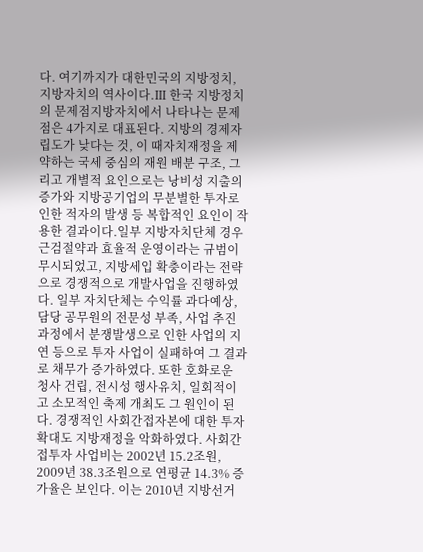다. 여기까지가 대한민국의 지방정치, 지방자치의 역사이다.Ⅲ 한국 지방정치의 문제점지방자치에서 나타나는 문제점은 4가지로 대표된다. 지방의 경제자립도가 낮다는 것, 이 때자치재정을 제약하는 국세 중심의 재원 배분 구조, 그리고 개별적 요인으로는 낭비성 지출의 증가와 지방공기업의 무분별한 투자로 인한 적자의 발생 등 복합적인 요인이 작용한 결과이다.일부 지방자치단체 경우 근검절약과 효율적 운영이라는 규범이 무시되었고, 지방세입 확충이라는 전략으로 경쟁적으로 개발사업을 진행하였다. 일부 자치단체는 수익률 과다예상, 담당 공무원의 전문성 부족, 사업 추진과정에서 분쟁발생으로 인한 사업의 지연 등으로 투자 사업이 실패하여 그 결과로 채무가 증가하였다. 또한 호화로운 청사 건립, 전시성 행사유치, 일회적이고 소모적인 축제 개최도 그 원인이 된다. 경쟁적인 사회간접자본에 대한 투자 확대도 지방재정을 악화하였다. 사회간접투자 사업비는 2002년 15.2조원, 2009년 38.3조원으로 연평균 14.3% 증가율은 보인다. 이는 2010년 지방선거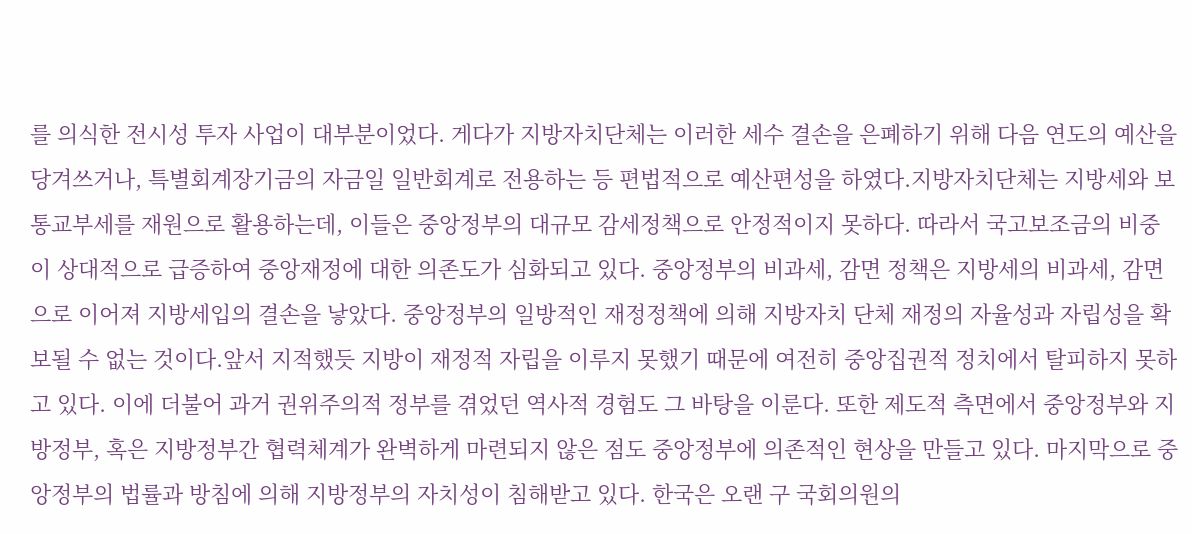를 의식한 전시성 투자 사업이 대부분이었다. 게다가 지방자치단체는 이러한 세수 결손을 은폐하기 위해 다음 연도의 예산을 당겨쓰거나, 특별회계장기금의 자금일 일반회계로 전용하는 등 편법적으로 예산편성을 하였다.지방자치단체는 지방세와 보통교부세를 재원으로 활용하는데, 이들은 중앙정부의 대규모 감세정책으로 안정적이지 못하다. 따라서 국고보조금의 비중이 상대적으로 급증하여 중앙재정에 대한 의존도가 심화되고 있다. 중앙정부의 비과세, 감면 정책은 지방세의 비과세, 감면으로 이어져 지방세입의 결손을 낳았다. 중앙정부의 일방적인 재정정책에 의해 지방자치 단체 재정의 자율성과 자립성을 확보될 수 없는 것이다.앞서 지적했듯 지방이 재정적 자립을 이루지 못했기 때문에 여전히 중앙집권적 정치에서 탈피하지 못하고 있다. 이에 더불어 과거 권위주의적 정부를 겪었던 역사적 경험도 그 바탕을 이룬다. 또한 제도적 측면에서 중앙정부와 지방정부, 혹은 지방정부간 협력체계가 완벽하게 마련되지 않은 점도 중앙정부에 의존적인 현상을 만들고 있다. 마지막으로 중앙정부의 법률과 방침에 의해 지방정부의 자치성이 침해받고 있다. 한국은 오랜 구 국회의원의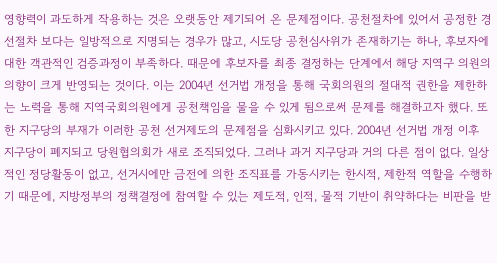영향력이 과도하게 작용하는 것은 오랫동안 제기되어 온 문제점이다. 공천절차에 있어서 공정한 경선절차 보다는 일방적으로 지명되는 경우가 많고, 시도당 공천심사위가 존재하기는 하나, 후보자에 대한 객관적인 검증과정이 부족하다. 때문에 후보자를 최종 결정하는 단계에서 해당 지역구 의원의 의향이 크게 반영되는 것이다. 이는 2004년 선거법 개정을 통해 국회의원의 절대적 권한을 제한하는 노력을 통해 지역국회의원에게 공천책임을 물을 수 있게 됨으로써 문제를 해결하고자 했다. 또한 지구당의 부재가 이러한 공천 선거제도의 문제점을 심화시키고 있다. 2004년 선거법 개정 이후 지구당이 폐지되고 당원협의회가 새로 조직되었다. 그러나 과거 지구당과 거의 다른 점이 없다. 일상적인 정당활동이 없고, 선거시에만 금전에 의한 조직표를 가동시키는 한시적, 제한적 역할을 수행하기 때문에, 지방정부의 정책결정에 참여할 수 있는 제도적, 인적, 물적 기반이 취약하다는 비판을 받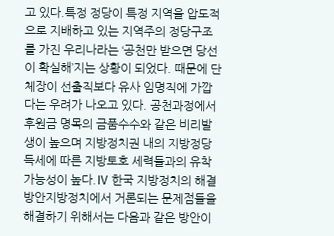고 있다.특정 정당이 특정 지역을 압도적으로 지배하고 있는 지역주의 정당구조를 가진 우리나라는 ‘공천만 받으면 당선이 확실해’지는 상황이 되었다. 때문에 단체장이 선출직보다 유사 임명직에 가깝다는 우려가 나오고 있다. 공천과정에서 후원금 명목의 금품수수와 같은 비리발생이 높으며 지방정치권 내의 지방정당득세에 따른 지방토호 세력들과의 유착가능성이 높다.Ⅳ 한국 지방정치의 해결방안지방정치에서 거론되는 문제점들을 해결하기 위해서는 다음과 같은 방안이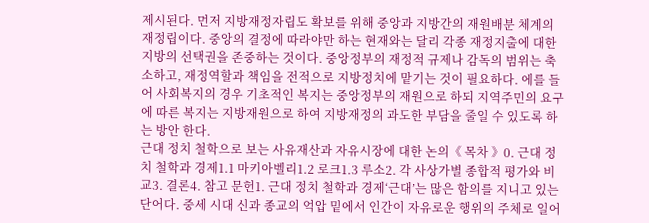제시된다. 먼저 지방재정자립도 확보를 위해 중앙과 지방간의 재원배분 체계의 재정립이다. 중앙의 결정에 따라야만 하는 현재와는 달리 각종 재정지출에 대한 지방의 선택권을 존중하는 것이다. 중앙정부의 재정적 규제나 감독의 범위는 축소하고, 재정역할과 책임을 전적으로 지방정치에 맡기는 것이 필요하다. 에를 들어 사회복지의 경우 기초적인 복지는 중앙정부의 재원으로 하되 지역주민의 요구에 따른 복지는 지방재원으로 하여 지방재정의 과도한 부담을 줄일 수 있도록 하는 방안 한다.
근대 정치 철학으로 보는 사유재산과 자유시장에 대한 논의《 목차 》0. 근대 정치 철학과 경제1.1 마키아벨리1.2 로크1.3 루소2. 각 사상가별 종합적 평가와 비교3. 결론4. 참고 문헌1. 근대 정치 철학과 경제‘근대’는 많은 함의를 지니고 있는 단어다. 중세 시대 신과 종교의 억압 밑에서 인간이 자유로운 행위의 주체로 일어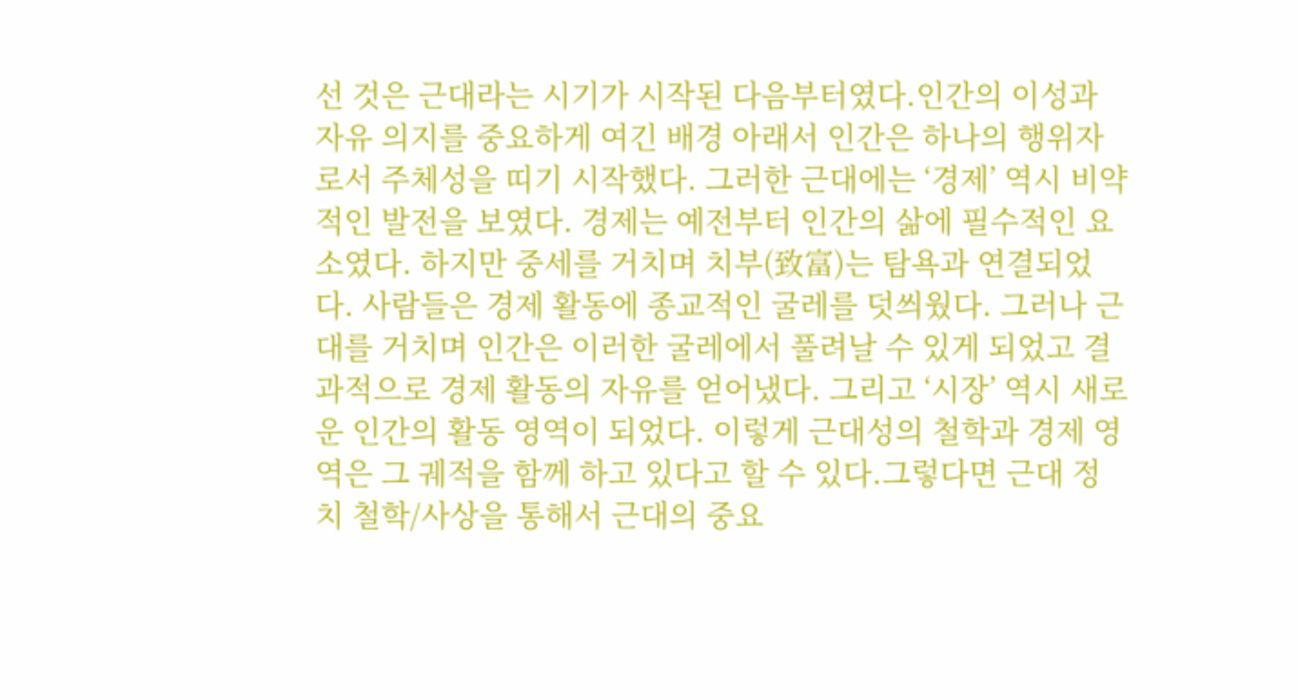선 것은 근대라는 시기가 시작된 다음부터였다.인간의 이성과 자유 의지를 중요하게 여긴 배경 아래서 인간은 하나의 행위자로서 주체성을 띠기 시작했다. 그러한 근대에는 ‘경제’ 역시 비약적인 발전을 보였다. 경제는 예전부터 인간의 삶에 필수적인 요소였다. 하지만 중세를 거치며 치부(致富)는 탐욕과 연결되었다. 사람들은 경제 활동에 종교적인 굴레를 덧씌웠다. 그러나 근대를 거치며 인간은 이러한 굴레에서 풀려날 수 있게 되었고 결과적으로 경제 활동의 자유를 얻어냈다. 그리고 ‘시장’ 역시 새로운 인간의 활동 영역이 되었다. 이렇게 근대성의 철학과 경제 영역은 그 궤적을 함께 하고 있다고 할 수 있다.그렇다면 근대 정치 철학/사상을 통해서 근대의 중요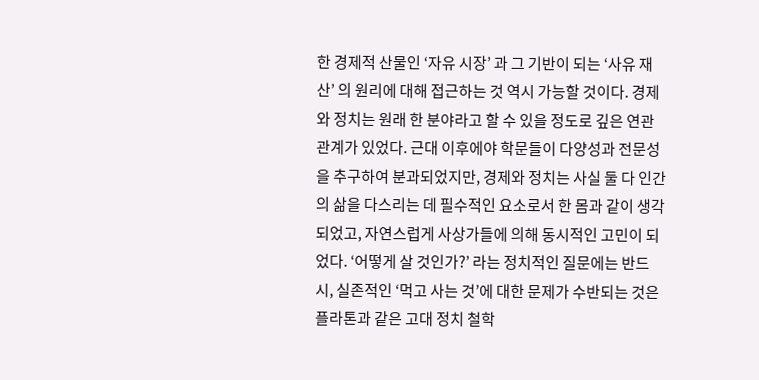한 경제적 산물인 ‘자유 시장’ 과 그 기반이 되는 ‘사유 재산’ 의 원리에 대해 접근하는 것 역시 가능할 것이다. 경제와 정치는 원래 한 분야라고 할 수 있을 정도로 깊은 연관관계가 있었다. 근대 이후에야 학문들이 다양성과 전문성을 추구하여 분과되었지만, 경제와 정치는 사실 둘 다 인간의 삶을 다스리는 데 필수적인 요소로서 한 몸과 같이 생각되었고, 자연스럽게 사상가들에 의해 동시적인 고민이 되었다. ‘어떻게 살 것인가?’ 라는 정치적인 질문에는 반드시, 실존적인 ‘먹고 사는 것’에 대한 문제가 수반되는 것은 플라톤과 같은 고대 정치 철학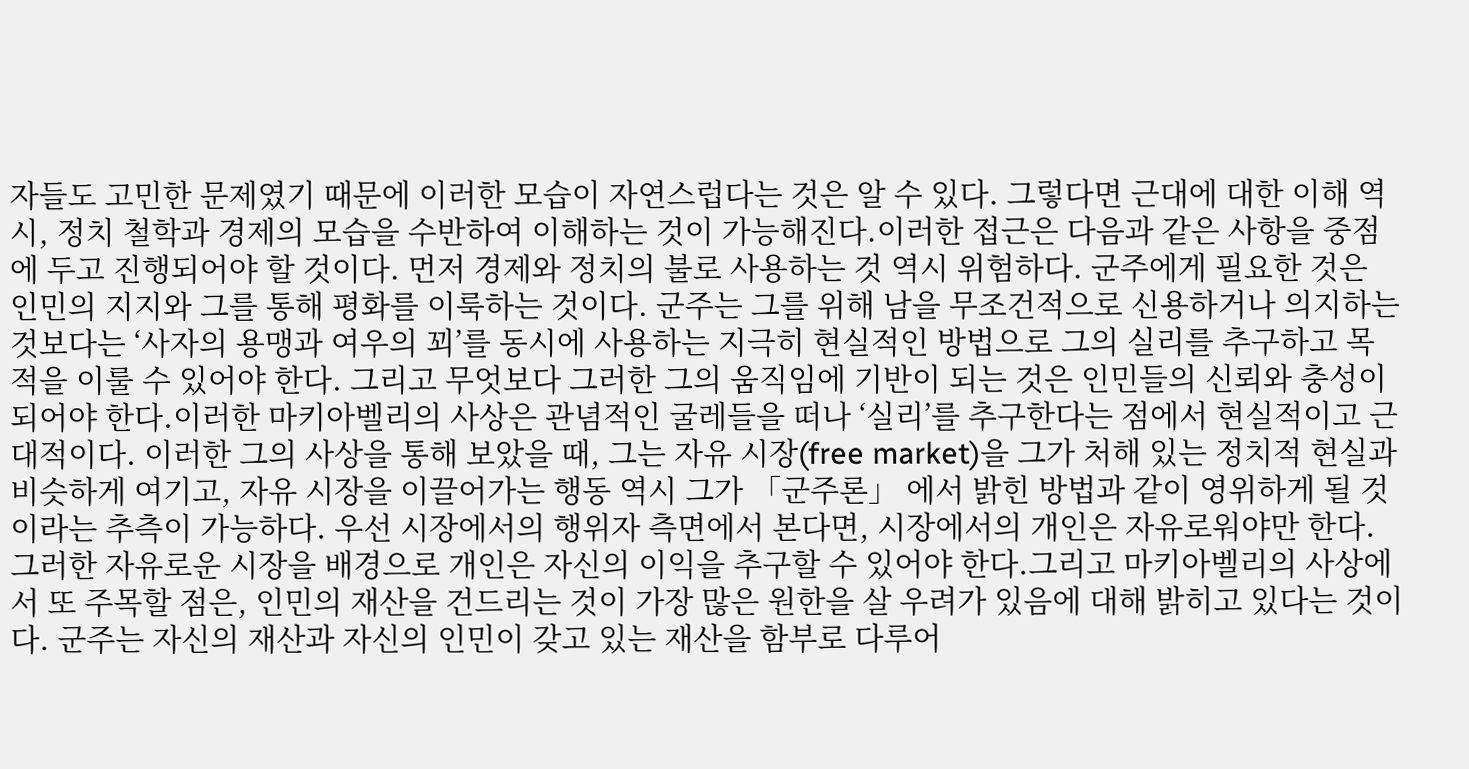자들도 고민한 문제였기 때문에 이러한 모습이 자연스럽다는 것은 알 수 있다. 그렇다면 근대에 대한 이해 역시, 정치 철학과 경제의 모습을 수반하여 이해하는 것이 가능해진다.이러한 접근은 다음과 같은 사항을 중점에 두고 진행되어야 할 것이다. 먼저 경제와 정치의 불로 사용하는 것 역시 위험하다. 군주에게 필요한 것은 인민의 지지와 그를 통해 평화를 이룩하는 것이다. 군주는 그를 위해 남을 무조건적으로 신용하거나 의지하는 것보다는 ‘사자의 용맹과 여우의 꾀’를 동시에 사용하는 지극히 현실적인 방법으로 그의 실리를 추구하고 목적을 이룰 수 있어야 한다. 그리고 무엇보다 그러한 그의 움직임에 기반이 되는 것은 인민들의 신뢰와 충성이 되어야 한다.이러한 마키아벨리의 사상은 관념적인 굴레들을 떠나 ‘실리’를 추구한다는 점에서 현실적이고 근대적이다. 이러한 그의 사상을 통해 보았을 때, 그는 자유 시장(free market)을 그가 처해 있는 정치적 현실과 비슷하게 여기고, 자유 시장을 이끌어가는 행동 역시 그가 「군주론」 에서 밝힌 방법과 같이 영위하게 될 것이라는 추측이 가능하다. 우선 시장에서의 행위자 측면에서 본다면, 시장에서의 개인은 자유로워야만 한다. 그러한 자유로운 시장을 배경으로 개인은 자신의 이익을 추구할 수 있어야 한다.그리고 마키아벨리의 사상에서 또 주목할 점은, 인민의 재산을 건드리는 것이 가장 많은 원한을 살 우려가 있음에 대해 밝히고 있다는 것이다. 군주는 자신의 재산과 자신의 인민이 갖고 있는 재산을 함부로 다루어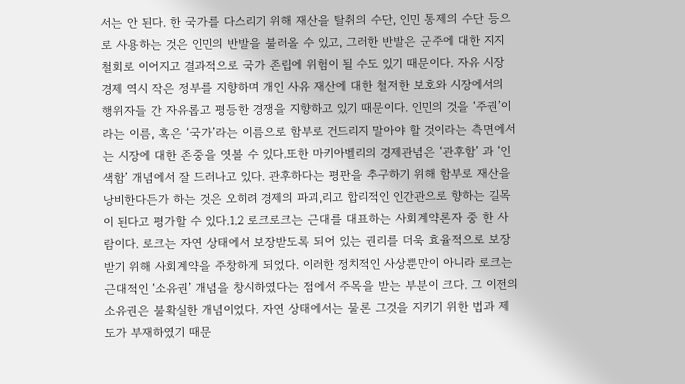서는 안 된다. 한 국가를 다스리기 위해 재산을 탈취의 수단, 인민 통제의 수단 등으로 사용하는 것은 인민의 반발을 불러올 수 있고, 그러한 반발은 군주에 대한 지지 철회로 이어지고 결과적으로 국가 존립에 위험이 될 수도 있기 때문이다. 자유 시장 경제 역시 작은 정부를 지향하며 개인 사유 재산에 대한 철저한 보호와 시장에서의 행위자들 간 자유롭고 평등한 경쟁을 지향하고 있기 때문이다. 인민의 것을 ‘주권’이라는 이름, 혹은 ‘국가’라는 이름으로 함부로 건드리지 말아야 할 것이라는 측면에서는 시장에 대한 존중을 엿볼 수 있다.또한 마키아벨리의 경제관념은 ‘관후함’ 과 ‘인색함’ 개념에서 잘 드러나고 있다. 관후하다는 평판을 추구하기 위해 함부로 재산을 낭비한다든가 하는 것은 오히려 경제의 파괴,리고 합리적인 인간관으로 향하는 길목이 된다고 평가할 수 있다.1.2 로크로크는 근대를 대표하는 사회계약론자 중 한 사람이다. 로크는 자연 상태에서 보장받도록 되어 있는 권리를 더욱 효율적으로 보장받기 위해 사회계약을 주창하게 되었다. 이러한 정치적인 사상뿐만이 아니라 로크는 근대적인 ‘소유권’ 개념을 창시하였다는 점에서 주목을 받는 부분이 크다. 그 이전의 소유권은 불확실한 개념이었다. 자연 상태에서는 물론 그것을 지키기 위한 법과 제도가 부재하였기 때문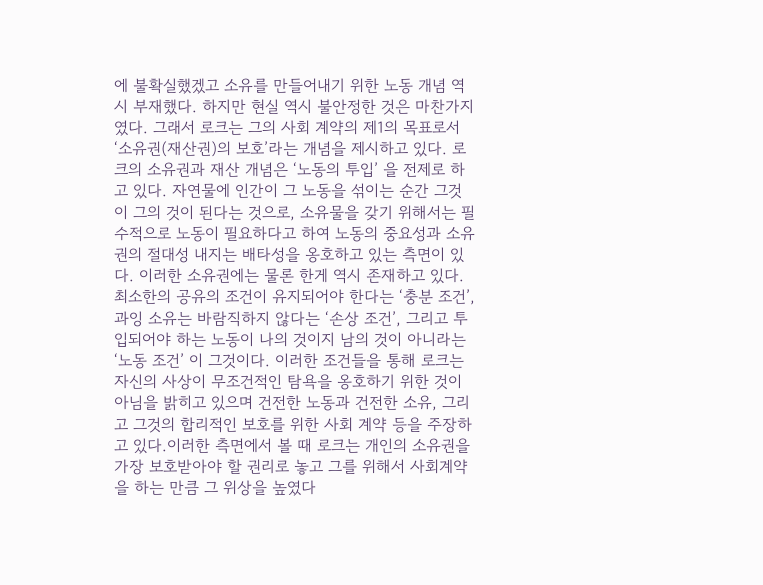에 불확실했겠고 소유를 만들어내기 위한 노동 개념 역시 부재했다. 하지만 현실 역시 불안정한 것은 마찬가지였다. 그래서 로크는 그의 사회 계약의 제1의 목표로서 ‘소유권(재산권)의 보호’라는 개념을 제시하고 있다. 로크의 소유권과 재산 개념은 ‘노동의 투입’ 을 전제로 하고 있다. 자연물에 인간이 그 노동을 섞이는 순간 그것이 그의 것이 된다는 것으로, 소유물을 갖기 위해서는 필수적으로 노동이 필요하다고 하여 노동의 중요성과 소유권의 절대성 내지는 배타성을 옹호하고 있는 측면이 있다. 이러한 소유권에는 물론 한게 역시 존재하고 있다. 최소한의 공유의 조건이 유지되어야 한다는 ‘충분 조건’, 과잉 소유는 바람직하지 않다는 ‘손상 조건’, 그리고 투입되어야 하는 노동이 나의 것이지 남의 것이 아니라는 ‘노동 조건’ 이 그것이다. 이러한 조건들을 통해 로크는 자신의 사상이 무조건적인 탐욕을 옹호하기 위한 것이 아님을 밝히고 있으며 건전한 노동과 건전한 소유, 그리고 그것의 합리적인 보호를 위한 사회 계약 등을 주장하고 있다.이러한 측면에서 볼 때 로크는 개인의 소유권을 가장 보호받아야 할 권리로 놓고 그를 위해서 사회계약을 하는 만큼 그 위상을 높였다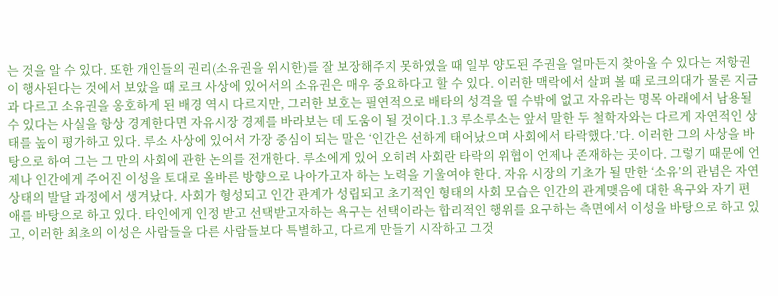는 것을 알 수 있다. 또한 개인들의 권리(소유권을 위시한)를 잘 보장해주지 못하였을 때 일부 양도된 주권을 얼마든지 찾아올 수 있다는 저항권이 행사된다는 것에서 보았을 때 로크 사상에 있어서의 소유권은 매우 중요하다고 할 수 있다. 이러한 맥락에서 살펴 볼 때 로크의대가 물론 지금과 다르고 소유권을 옹호하게 된 배경 역시 다르지만, 그러한 보호는 필연적으로 배타의 성격을 띨 수밖에 없고 자유라는 명목 아래에서 남용될 수 있다는 사실을 항상 경계한다면 자유시장 경제를 바라보는 데 도움이 될 것이다.1.3 루소루소는 앞서 말한 두 철학자와는 다르게 자연적인 상태를 높이 평가하고 있다. 루소 사상에 있어서 가장 중심이 되는 말은 ‘인간은 선하게 태어났으며 사회에서 타락했다.’다. 이러한 그의 사상을 바탕으로 하여 그는 그 만의 사회에 관한 논의를 전개한다. 루소에게 있어 오히려 사회란 타락의 위협이 언제나 존재하는 곳이다. 그렇기 때문에 언제나 인간에게 주어진 이성을 토대로 올바른 방향으로 나아가고자 하는 노력을 기울여야 한다. 자유 시장의 기초가 될 만한 ‘소유’의 관념은 자연 상태의 발달 과정에서 생겨났다. 사회가 형성되고 인간 관계가 성립되고 초기적인 형태의 사회 모습은 인간의 관계맺음에 대한 욕구와 자기 편애를 바탕으로 하고 있다. 타인에게 인정 받고 선택받고자하는 욕구는 선택이라는 합리적인 행위를 요구하는 측면에서 이성을 바탕으로 하고 있고, 이러한 최초의 이성은 사람들을 다른 사람들보다 특별하고, 다르게 만들기 시작하고 그것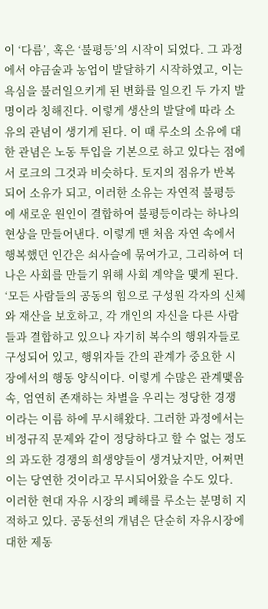이 ‘다름’, 혹은 ‘불평등’의 시작이 되었다. 그 과정에서 야금술과 농업이 발달하기 시작하였고, 이는 욕심을 불러일으키게 된 변화를 일으킨 두 가지 발명이라 칭해진다. 이렇게 생산의 발달에 따라 소유의 관념이 생기게 된다. 이 때 루소의 소유에 대한 관념은 노동 투입을 기본으로 하고 있다는 점에서 로크의 그것과 비슷하다. 토지의 점유가 반복되어 소유가 되고, 이러한 소유는 자연적 불평등에 새로운 원인이 결합하여 불평등이라는 하나의 현상을 만들어낸다. 이렇게 맨 처음 자연 속에서 행복했던 인간은 쇠사슬에 묶여가고, 그리하여 더 나은 사회를 만들기 위해 사회 계약을 맺게 된다. ‘모든 사람들의 공동의 힘으로 구성원 각자의 신체와 재산을 보호하고, 각 개인의 자신을 다른 사람들과 결합하고 있으나 자기히 복수의 행위자들로 구성되어 있고, 행위자들 간의 관계가 중요한 시장에서의 행동 양식이다. 이렇게 수많은 관계맺음 속, 엄연히 존재하는 차별을 우리는 정당한 경쟁이라는 이름 하에 무시해왔다. 그러한 과정에서는 비정규직 문제와 같이 정당하다고 할 수 없는 정도의 과도한 경쟁의 희생양들이 생겨났지만, 어쩌면 이는 당연한 것이라고 무시되어왔을 수도 있다. 이러한 현대 자유 시장의 폐해를 루소는 분명히 지적하고 있다. 공동선의 개념은 단순히 자유시장에 대한 제동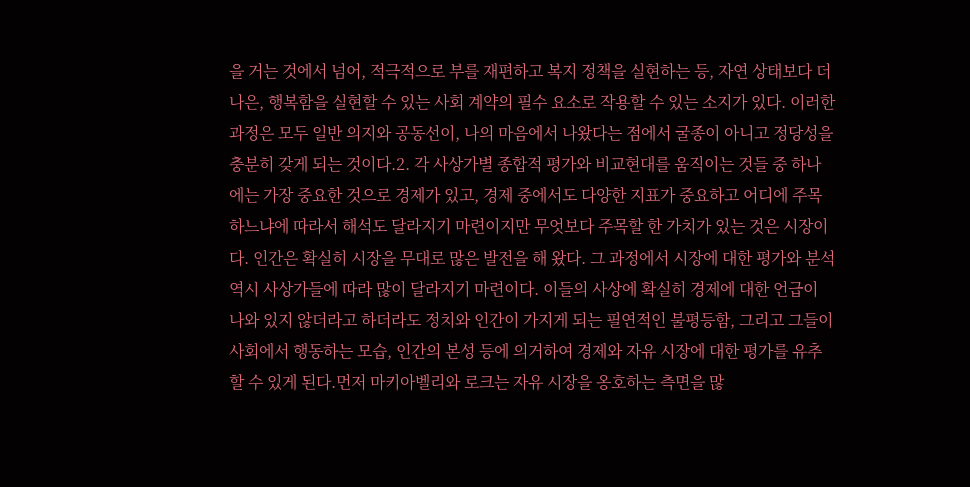을 거는 것에서 넘어, 적극적으로 부를 재편하고 복지 정책을 실현하는 등, 자연 상태보다 더 나은, 행복함을 실현할 수 있는 사회 계약의 필수 요소로 작용할 수 있는 소지가 있다. 이러한 과정은 모두 일반 의지와 공동선이, 나의 마음에서 나왔다는 점에서 굴종이 아니고 정당성을 충분히 갖게 되는 것이다.2. 각 사상가별 종합적 평가와 비교현대를 움직이는 것들 중 하나에는 가장 중요한 것으로 경제가 있고, 경제 중에서도 다양한 지표가 중요하고 어디에 주목하느냐에 따라서 해석도 달라지기 마련이지만 무엇보다 주목할 한 가치가 있는 것은 시장이다. 인간은 확실히 시장을 무대로 많은 발전을 해 왔다. 그 과정에서 시장에 대한 평가와 분석 역시 사상가들에 따라 많이 달라지기 마련이다. 이들의 사상에 확실히 경제에 대한 언급이 나와 있지 않더라고 하더라도 정치와 인간이 가지게 되는 필연적인 불평등함, 그리고 그들이 사회에서 행동하는 모습, 인간의 본성 등에 의거하여 경제와 자유 시장에 대한 평가를 유추할 수 있게 된다.먼저 마키아벨리와 로크는 자유 시장을 옹호하는 측면을 많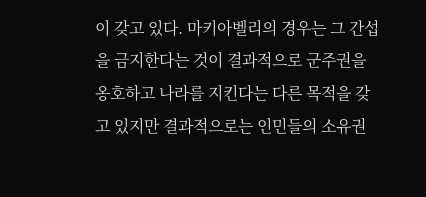이 갖고 있다. 마키아벨리의 경우는 그 간섭을 금지한다는 것이 결과적으로 군주권을 옹호하고 나라를 지킨다는 다른 목적을 갖고 있지만 결과적으로는 인민들의 소유권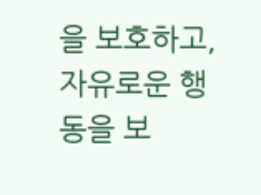을 보호하고, 자유로운 행동을 보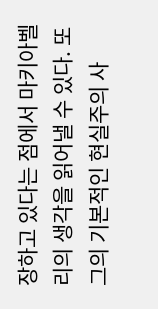장하고 있다는 점에서 마키아벨리의 생각을 읽어낼 수 있다. 또 그의 기본적인 현실주의 사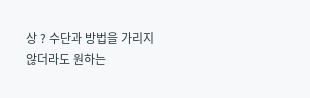상 ? 수단과 방법을 가리지 않더라도 원하는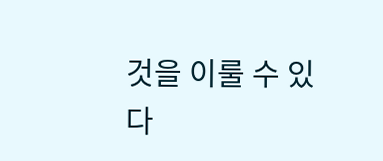것을 이룰 수 있다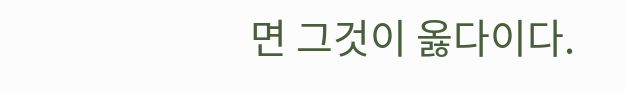면 그것이 옳다이다.